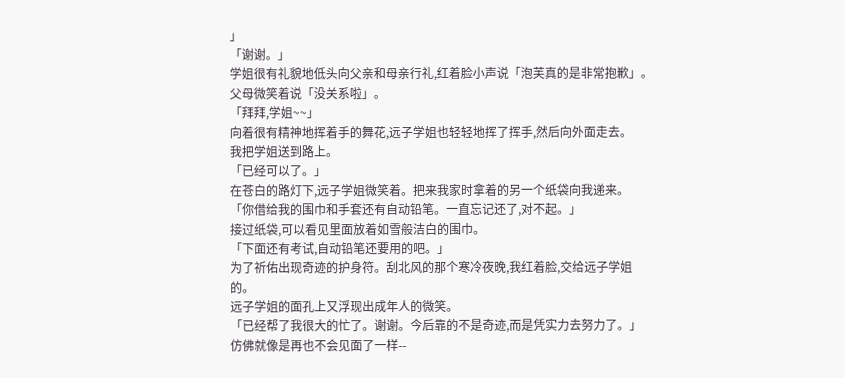」
「谢谢。」
学姐很有礼貌地低头向父亲和母亲行礼,红着脸小声说「泡芙真的是非常抱歉」。父母微笑着说「没关系啦」。
「拜拜,学姐~~」
向着很有精神地挥着手的舞花,远子学姐也轻轻地挥了挥手,然后向外面走去。
我把学姐送到路上。
「已经可以了。」
在苍白的路灯下,远子学姐微笑着。把来我家时拿着的另一个纸袋向我递来。
「你借给我的围巾和手套还有自动铅笔。一直忘记还了,对不起。」
接过纸袋,可以看见里面放着如雪般洁白的围巾。
「下面还有考试,自动铅笔还要用的吧。」
为了祈佑出现奇迹的护身符。刮北风的那个寒冷夜晚,我红着脸,交给远子学姐的。
远子学姐的面孔上又浮现出成年人的微笑。
「已经帮了我很大的忙了。谢谢。今后靠的不是奇迹,而是凭实力去努力了。」
仿佛就像是再也不会见面了一样--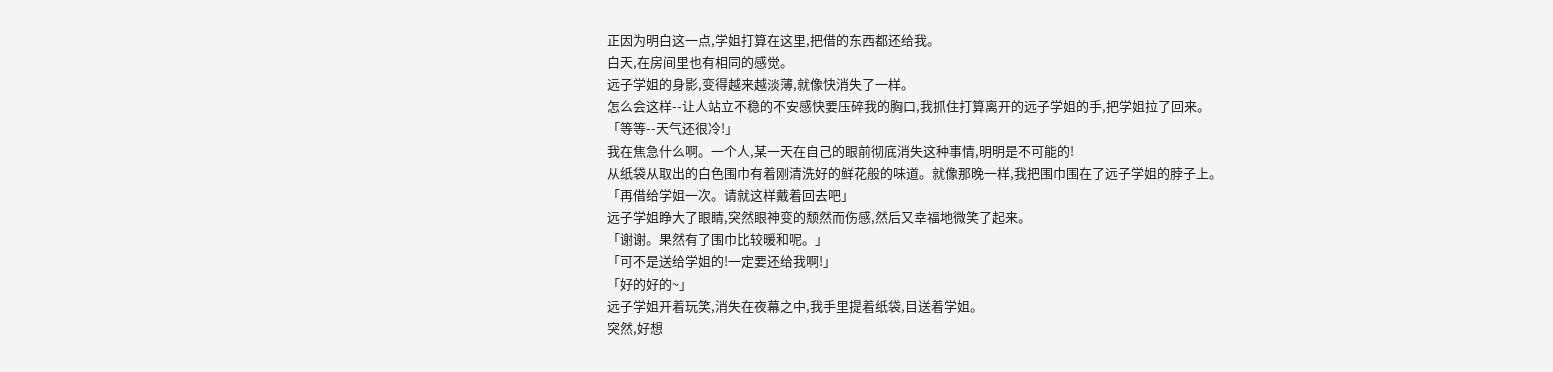正因为明白这一点,学姐打算在这里,把借的东西都还给我。
白天,在房间里也有相同的感觉。
远子学姐的身影,变得越来越淡薄,就像快消失了一样。
怎么会这样--让人站立不稳的不安感快要压碎我的胸口,我抓住打算离开的远子学姐的手,把学姐拉了回来。
「等等--天气还很冷!」
我在焦急什么啊。一个人,某一天在自己的眼前彻底消失这种事情,明明是不可能的!
从纸袋从取出的白色围巾有着刚清洗好的鲜花般的味道。就像那晚一样,我把围巾围在了远子学姐的脖子上。
「再借给学姐一次。请就这样戴着回去吧」
远子学姐睁大了眼睛,突然眼神变的颓然而伤感,然后又幸福地微笑了起来。
「谢谢。果然有了围巾比较暖和呢。」
「可不是送给学姐的!一定要还给我啊!」
「好的好的~」
远子学姐开着玩笑,消失在夜幕之中,我手里提着纸袋,目送着学姐。
突然,好想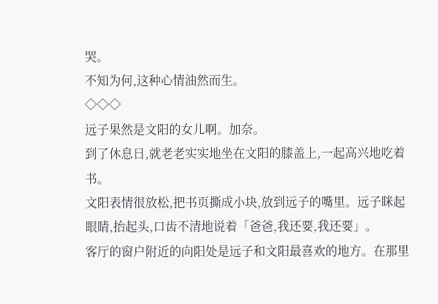哭。
不知为何,这种心情油然而生。
◇◇◇
远子果然是文阳的女儿啊。加奈。
到了休息日,就老老实实地坐在文阳的膝盖上,一起高兴地吃着书。
文阳表情很放松,把书页撕成小块,放到远子的嘴里。远子眯起眼睛,抬起头,口齿不清地说着「爸爸,我还要,我还要」。
客厅的窗户附近的向阳处是远子和文阳最喜欢的地方。在那里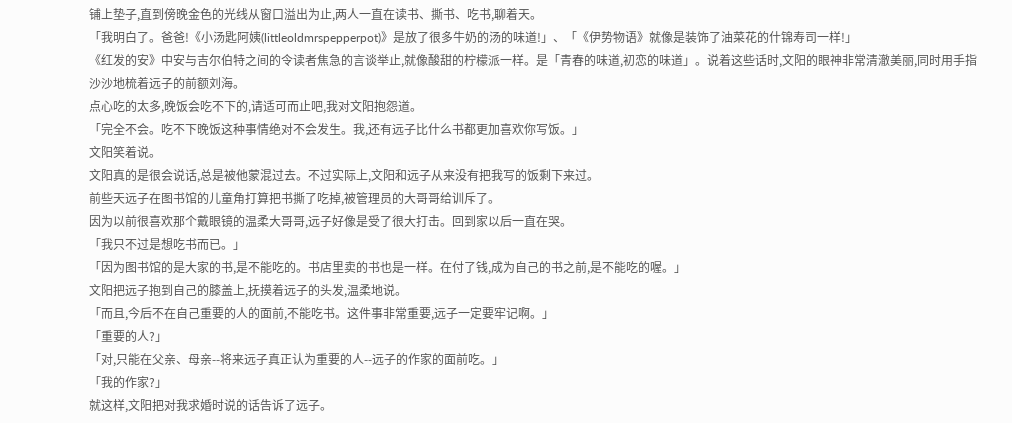铺上垫子,直到傍晚金色的光线从窗口溢出为止,两人一直在读书、撕书、吃书,聊着天。
「我明白了。爸爸!《小汤匙阿姨(littleoldmrspepperpot)》是放了很多牛奶的汤的味道!」、「《伊势物语》就像是装饰了油菜花的什锦寿司一样!」
《红发的安》中安与吉尔伯特之间的令读者焦急的言谈举止,就像酸甜的柠檬派一样。是「青春的味道,初恋的味道」。说着这些话时,文阳的眼神非常清澈美丽,同时用手指沙沙地梳着远子的前额刘海。
点心吃的太多,晚饭会吃不下的,请适可而止吧,我对文阳抱怨道。
「完全不会。吃不下晚饭这种事情绝对不会发生。我,还有远子比什么书都更加喜欢你写饭。」
文阳笑着说。
文阳真的是很会说话,总是被他蒙混过去。不过实际上,文阳和远子从来没有把我写的饭剩下来过。
前些天远子在图书馆的儿童角打算把书撕了吃掉,被管理员的大哥哥给训斥了。
因为以前很喜欢那个戴眼镜的温柔大哥哥,远子好像是受了很大打击。回到家以后一直在哭。
「我只不过是想吃书而已。」
「因为图书馆的是大家的书,是不能吃的。书店里卖的书也是一样。在付了钱,成为自己的书之前,是不能吃的喔。」
文阳把远子抱到自己的膝盖上,抚摸着远子的头发,温柔地说。
「而且,今后不在自己重要的人的面前,不能吃书。这件事非常重要,远子一定要牢记啊。」
「重要的人?」
「对,只能在父亲、母亲--将来远子真正认为重要的人--远子的作家的面前吃。」
「我的作家?」
就这样,文阳把对我求婚时说的话告诉了远子。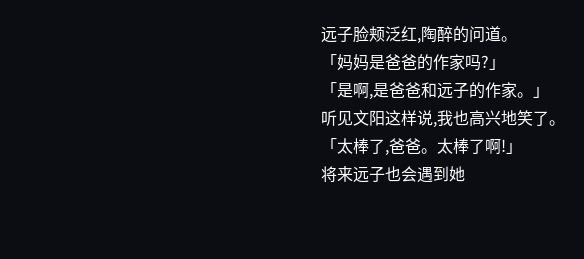远子脸颊泛红,陶醉的问道。
「妈妈是爸爸的作家吗?」
「是啊,是爸爸和远子的作家。」
听见文阳这样说,我也高兴地笑了。
「太棒了,爸爸。太棒了啊!」
将来远子也会遇到她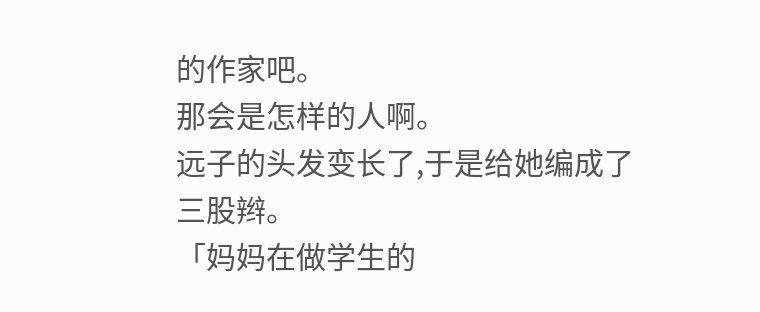的作家吧。
那会是怎样的人啊。
远子的头发变长了,于是给她编成了三股辫。
「妈妈在做学生的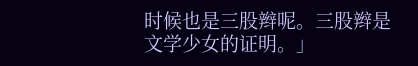时候也是三股辫呢。三股辫是文学少女的证明。」